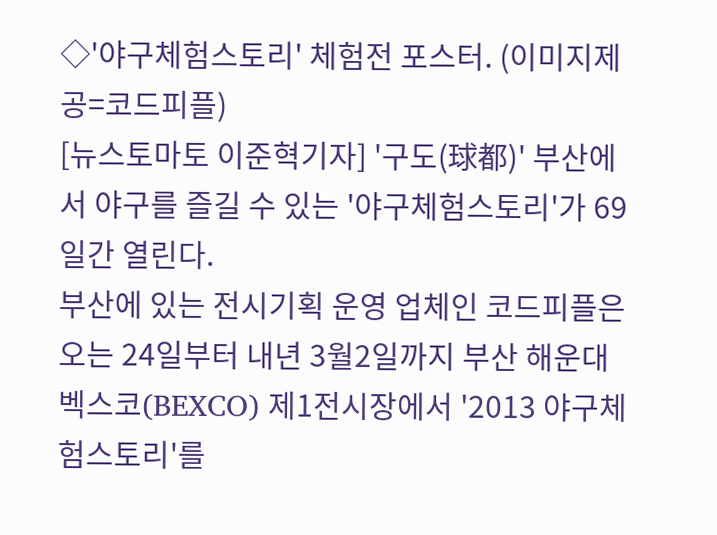◇'야구체험스토리' 체험전 포스터. (이미지제공=코드피플)
[뉴스토마토 이준혁기자] '구도(球都)' 부산에서 야구를 즐길 수 있는 '야구체험스토리'가 69일간 열린다.
부산에 있는 전시기획 운영 업체인 코드피플은 오는 24일부터 내년 3월2일까지 부산 해운대 벡스코(BEXCO) 제1전시장에서 '2013 야구체험스토리'를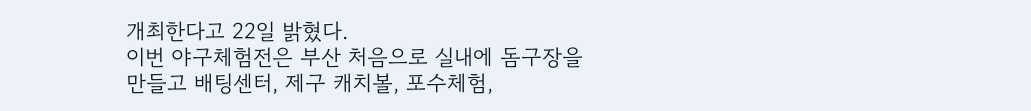개최한다고 22일 밝혔다.
이번 야구체험전은 부산 처음으로 실내에 돔구장을 만들고 배팅센터, 제구 캐치볼, 포수체험,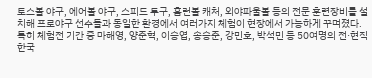토스볼 야구, 에어볼 야구, 스피드 투구, 홈런볼 캐처, 외야파울볼 등의 전문 훈련장비를 설치해 프로야구 선수들과 동일한 환경에서 여러가지 체험이 현장에서 가능하게 꾸며졌다.
특히 체험전 기간 중 마해영, 양준혁, 이승엽, 송승준, 강민호, 박석민 등 50여명의 전·현직 한국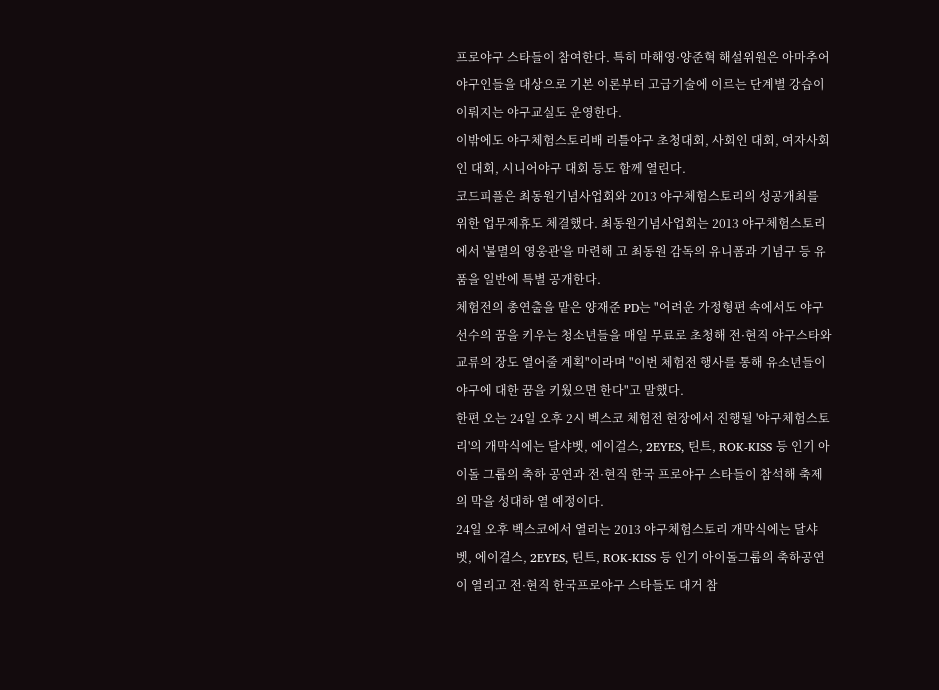프로야구 스타들이 참여한다. 특히 마해영·양준혁 해설위원은 아마추어 야구인들을 대상으로 기본 이론부터 고급기술에 이르는 단계별 강습이 이뤄지는 야구교실도 운영한다.
이밖에도 야구체험스토리배 리틀야구 초청대회, 사회인 대회, 여자사회인 대회, 시니어야구 대회 등도 함께 열린다.
코드피플은 최동원기념사업회와 2013 야구체험스토리의 성공개최를 위한 업무제휴도 체결했다. 최동원기념사업회는 2013 야구체험스토리에서 '불멸의 영웅관'을 마련해 고 최동원 감독의 유니폼과 기념구 등 유품을 일반에 특별 공개한다.
체험전의 총연출을 맡은 양재준 PD는 "어려운 가정형편 속에서도 야구선수의 꿈을 키우는 청소년들을 매일 무료로 초청해 전·현직 야구스타와 교류의 장도 열어줄 계획"이라며 "이번 체험전 행사를 통해 유소년들이 야구에 대한 꿈을 키웠으면 한다"고 말했다.
한편 오는 24일 오후 2시 벡스코 체험전 현장에서 진행될 '야구체험스토리'의 개막식에는 달샤벳, 에이걸스, 2EYES, 틴트, ROK-KISS 등 인기 아이돌 그룹의 축하 공연과 전·현직 한국 프로야구 스타들이 참석해 축제의 막을 성대하 열 예정이다.
24일 오후 벡스코에서 열리는 2013 야구체험스토리 개막식에는 달샤벳, 에이걸스, 2EYES, 틴트, ROK-KISS 등 인기 아이돌그룹의 축하공연이 열리고 전·현직 한국프로야구 스타들도 대거 참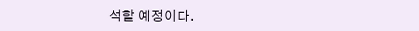석할 예정이다.